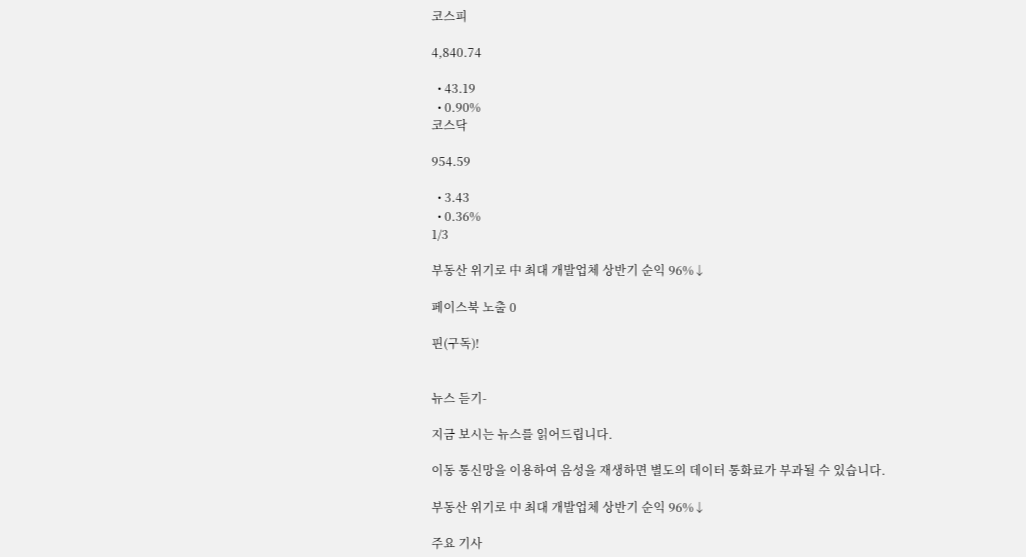코스피

4,840.74

  • 43.19
  • 0.90%
코스닥

954.59

  • 3.43
  • 0.36%
1/3

부동산 위기로 中 최대 개발업체 상반기 순익 96%↓

페이스북 노출 0

핀(구독)!


뉴스 듣기-

지금 보시는 뉴스를 읽어드립니다.

이동 통신망을 이용하여 음성을 재생하면 별도의 데이터 통화료가 부과될 수 있습니다.

부동산 위기로 中 최대 개발업체 상반기 순익 96%↓

주요 기사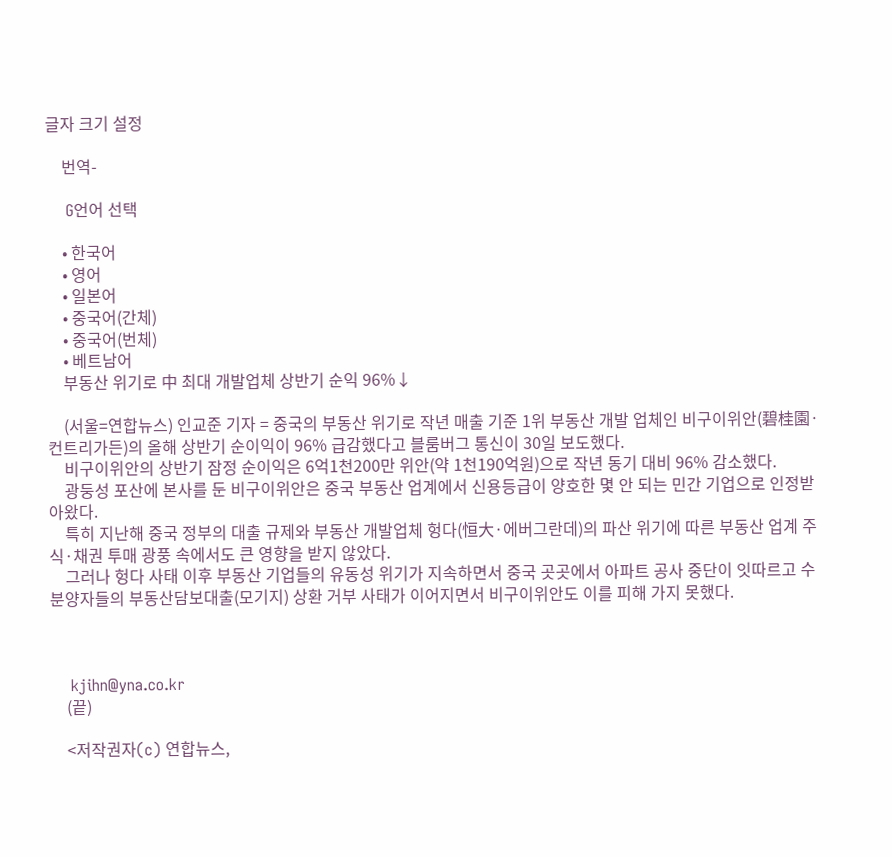글자 크기 설정

    번역-

    G언어 선택

    • 한국어
    • 영어
    • 일본어
    • 중국어(간체)
    • 중국어(번체)
    • 베트남어
    부동산 위기로 中 최대 개발업체 상반기 순익 96%↓

    (서울=연합뉴스) 인교준 기자 = 중국의 부동산 위기로 작년 매출 기준 1위 부동산 개발 업체인 비구이위안(碧桂園·컨트리가든)의 올해 상반기 순이익이 96% 급감했다고 블룸버그 통신이 30일 보도했다.
    비구이위안의 상반기 잠정 순이익은 6억1천200만 위안(약 1천190억원)으로 작년 동기 대비 96% 감소했다.
    광둥성 포산에 본사를 둔 비구이위안은 중국 부동산 업계에서 신용등급이 양호한 몇 안 되는 민간 기업으로 인정받아왔다.
    특히 지난해 중국 정부의 대출 규제와 부동산 개발업체 헝다(恒大·에버그란데)의 파산 위기에 따른 부동산 업계 주식·채권 투매 광풍 속에서도 큰 영향을 받지 않았다.
    그러나 헝다 사태 이후 부동산 기업들의 유동성 위기가 지속하면서 중국 곳곳에서 아파트 공사 중단이 잇따르고 수분양자들의 부동산담보대출(모기지) 상환 거부 사태가 이어지면서 비구이위안도 이를 피해 가지 못했다.



    kjihn@yna.co.kr
    (끝)

    <저작권자(c) 연합뉴스,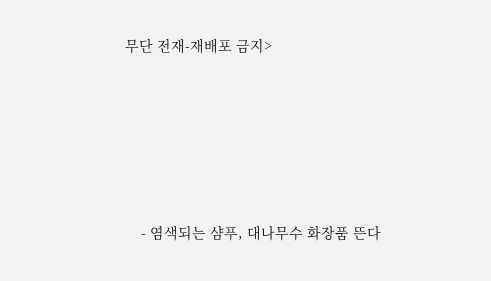무단 전재-재배포 금지>








    - 염색되는 샴푸, 대나무수 화장품 뜬다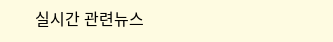실시간 관련뉴스